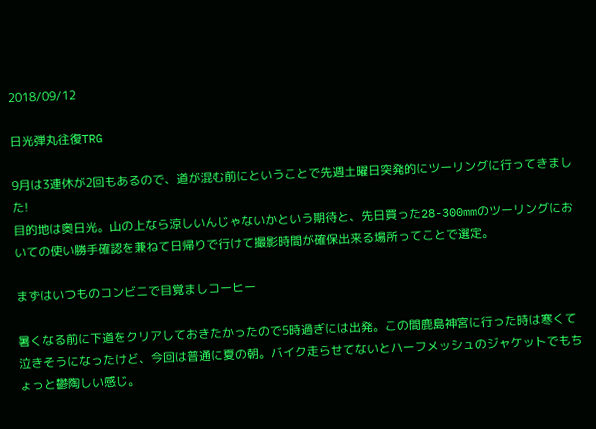2018/09/12

日光弾丸往復TRG

9月は3連休が2回もあるので、道が混む前にということで先週土曜日突発的にツーリングに行ってきました!
目的地は奥日光。山の上なら涼しいんじゃないかという期待と、先日買った28-300mmのツーリングにおいての使い勝手確認を兼ねて日帰りで行けて撮影時間が確保出来る場所ってことで選定。

まずはいつものコンビニで目覚ましコーヒー

暑くなる前に下道をクリアしておきたかったので5時過ぎには出発。この間鹿島神宮に行った時は寒くて泣きそうになったけど、今回は普通に夏の朝。バイク走らせてないとハーフメッシュのジャケットでもちょっと鬱陶しい感じ。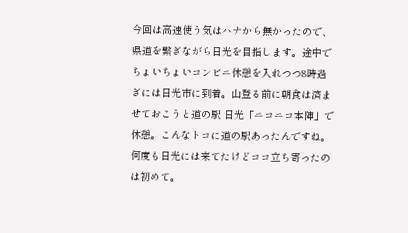今回は高速使う気はハナから無かったので、県道を繋ぎながら日光を目指します。途中でちょいちょいコンビニ休憩を入れつつ8時過ぎには日光市に到着。山登る前に朝食は済ませておこうと道の駅 日光「ニコニコ本陣」で休憩。こんなトコに道の駅あったんですね。何度も日光には来てたけどココ立ち寄ったのは初めて。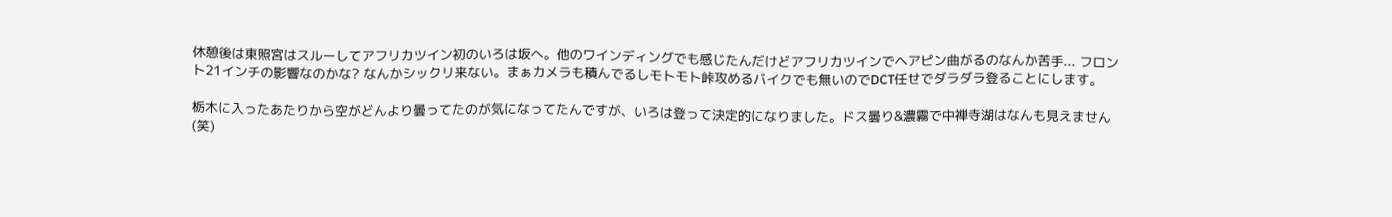休憩後は東照宮はスルーしてアフリカツイン初のいろは坂へ。他のワインディングでも感じたんだけどアフリカツインでヘアピン曲がるのなんか苦手... フロント21インチの影響なのかな? なんかシックリ来ない。まぁカメラも積んでるしモトモト峠攻めるバイクでも無いのでDCT任せでダラダラ登ることにします。

栃木に入ったあたりから空がどんより曇ってたのが気になってたんですが、いろは登って決定的になりました。ドス曇り&濃霧で中禅寺湖はなんも見えません(笑)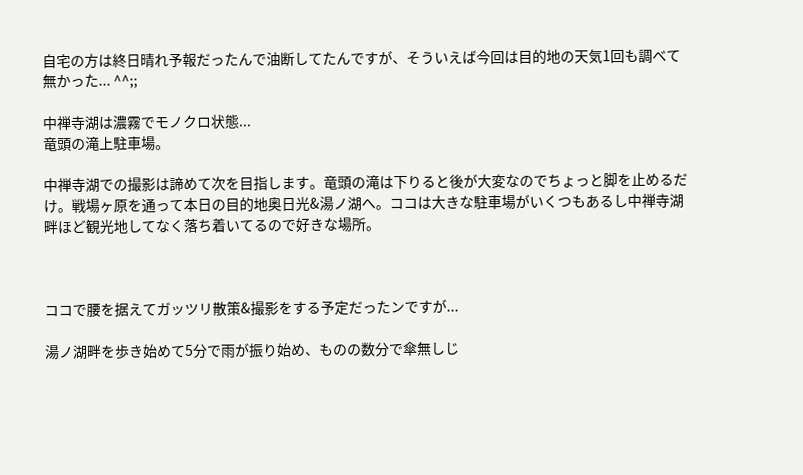自宅の方は終日晴れ予報だったんで油断してたんですが、そういえば今回は目的地の天気1回も調べて無かった... ^^;;

中禅寺湖は濃霧でモノクロ状態...
竜頭の滝上駐車場。

中禅寺湖での撮影は諦めて次を目指します。竜頭の滝は下りると後が大変なのでちょっと脚を止めるだけ。戦場ヶ原を通って本日の目的地奥日光&湯ノ湖へ。ココは大きな駐車場がいくつもあるし中禅寺湖畔ほど観光地してなく落ち着いてるので好きな場所。



ココで腰を据えてガッツリ散策&撮影をする予定だったンですが...

湯ノ湖畔を歩き始めて5分で雨が振り始め、ものの数分で傘無しじ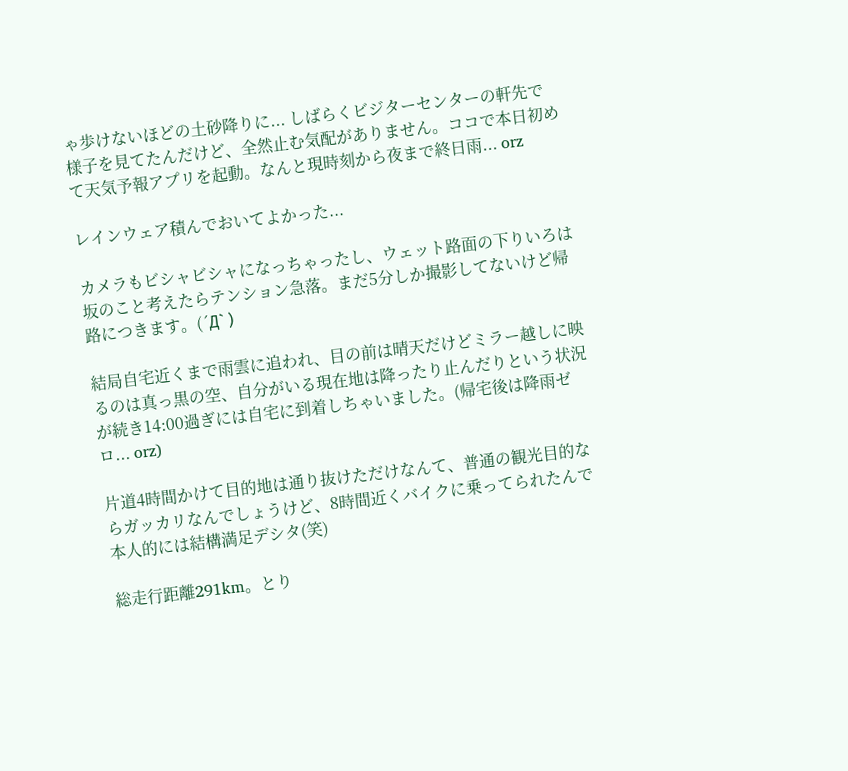ゃ歩けないほどの土砂降りに... しばらくビジターセンターの軒先で様子を見てたんだけど、全然止む気配がありません。ココで本日初めて天気予報アプリを起動。なんと現時刻から夜まで終日雨... orz

レインウェア積んでおいてよかった...

カメラもビシャビシャになっちゃったし、ウェット路面の下りいろは坂のこと考えたらテンション急落。まだ5分しか撮影してないけど帰路につきます。(´Д` )

結局自宅近くまで雨雲に追われ、目の前は晴天だけどミラー越しに映るのは真っ黒の空、自分がいる現在地は降ったり止んだりという状況が続き14:00過ぎには自宅に到着しちゃいました。(帰宅後は降雨ゼロ... orz)

片道4時間かけて目的地は通り抜けただけなんて、普通の観光目的ならガッカリなんでしょうけど、8時間近くバイクに乗ってられたんで本人的には結構満足デシタ(笑)

総走行距離291km。とり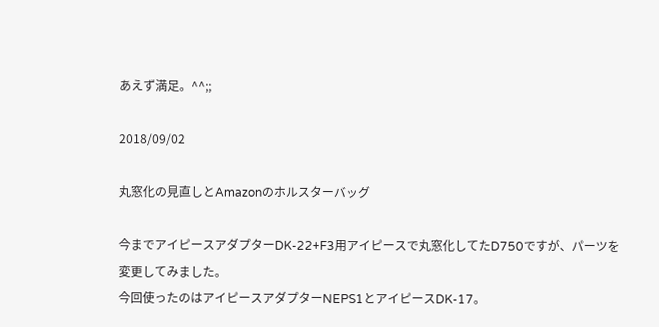あえず満足。^^;;

2018/09/02

丸窓化の見直しとAmazonのホルスターバッグ

今までアイピースアダプターDK-22+F3用アイピースで丸窓化してたD750ですが、パーツを変更してみました。
今回使ったのはアイピースアダプターNEPS1とアイピースDK-17。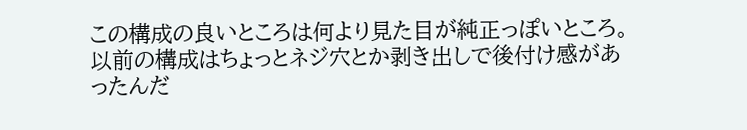この構成の良いところは何より見た目が純正っぽいところ。以前の構成はちょっとネジ穴とか剥き出しで後付け感があったんだ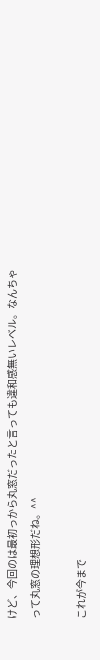けど、今回のは最初っから丸窓だったと言っても違和感無いレベル。なんちゃって丸窓の理想形だね。^^

これが今まで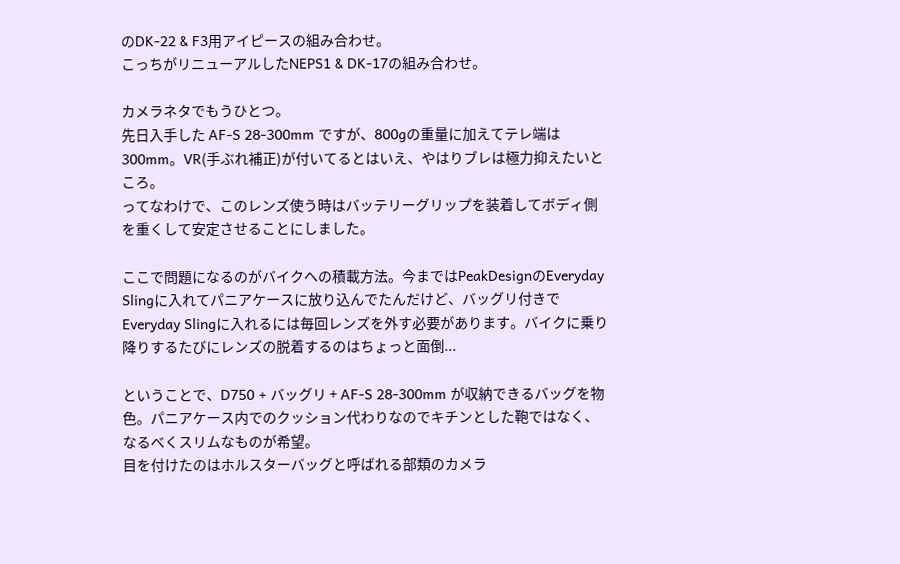のDK-22 & F3用アイピースの組み合わせ。
こっちがリニューアルしたNEPS1 & DK-17の組み合わせ。

カメラネタでもうひとつ。
先日入手した AF-S 28-300mm ですが、800gの重量に加えてテレ端は300mm。VR(手ぶれ補正)が付いてるとはいえ、やはりブレは極力抑えたいところ。
ってなわけで、このレンズ使う時はバッテリーグリップを装着してボディ側を重くして安定させることにしました。

ここで問題になるのがバイクへの積載方法。今まではPeakDesignのEveryday Slingに入れてパニアケースに放り込んでたんだけど、バッグリ付きでEveryday Slingに入れるには毎回レンズを外す必要があります。バイクに乗り降りするたびにレンズの脱着するのはちょっと面倒...

ということで、D750 + バッグリ + AF-S 28-300mm が収納できるバッグを物色。パニアケース内でのクッション代わりなのでキチンとした鞄ではなく、なるべくスリムなものが希望。
目を付けたのはホルスターバッグと呼ばれる部類のカメラ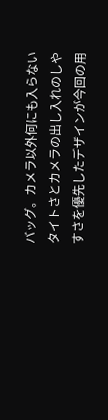バッグ。カメラ以外何にも入らないタイトさとカメラの出し入れのしやすさを優先したデザインが今回の用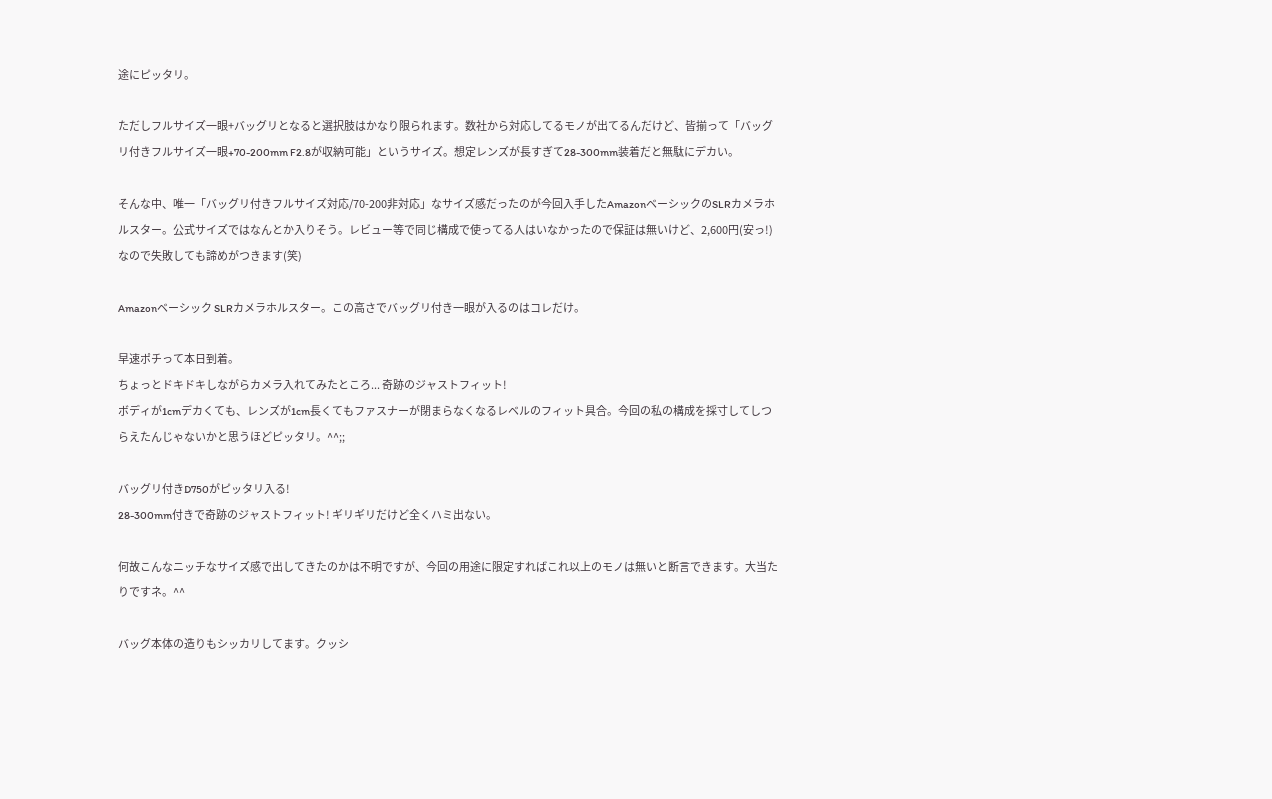途にピッタリ。

ただしフルサイズ一眼+バッグリとなると選択肢はかなり限られます。数社から対応してるモノが出てるんだけど、皆揃って「バッグリ付きフルサイズ一眼+70-200mm F2.8が収納可能」というサイズ。想定レンズが長すぎて28-300mm装着だと無駄にデカい。

そんな中、唯一「バッグリ付きフルサイズ対応/70-200非対応」なサイズ感だったのが今回入手したAmazonベーシックのSLRカメラホルスター。公式サイズではなんとか入りそう。レビュー等で同じ構成で使ってる人はいなかったので保証は無いけど、2,600円(安っ!)なので失敗しても諦めがつきます(笑)

Amazonベーシック SLRカメラホルスター。この高さでバッグリ付き一眼が入るのはコレだけ。

早速ポチって本日到着。
ちょっとドキドキしながらカメラ入れてみたところ... 奇跡のジャストフィット!
ボディが1cmデカくても、レンズが1cm長くてもファスナーが閉まらなくなるレベルのフィット具合。今回の私の構成を採寸してしつらえたんじゃないかと思うほどピッタリ。^^;;

バッグリ付きD750がピッタリ入る!
28-300mm付きで奇跡のジャストフィット! ギリギリだけど全くハミ出ない。

何故こんなニッチなサイズ感で出してきたのかは不明ですが、今回の用途に限定すればこれ以上のモノは無いと断言できます。大当たりですネ。^^

バッグ本体の造りもシッカリしてます。クッシ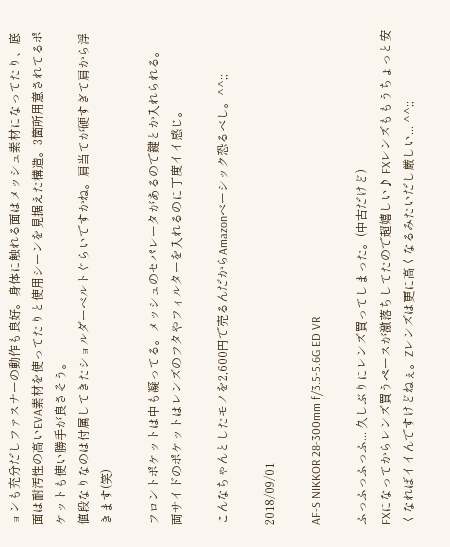ョンも充分だしファスナーの動作も良好。身体に触れる面はメッシュ素材になってたり、底面は耐汚性の高いEVA素材を使ってたりと使用シーンを見据えた構造。3箇所用意されてるポケットも使い勝手が良さそう。
値段なりなのは付属してきたショルダーベルトぐらいですかね。肩当てが硬すぎて肩から浮きます(笑)

フロントポケットは中も凝ってる。メッシュのセパレータがあるので鍵とか入れられる。
両サイドのポケットはレンズのフタやフィルターを入れるのに丁度イイ感じ。

こんなちゃんとしたモノを2,600円で売るんだからAmazonベーシック恐るべし。^^;;

2018/09/01

AF-S NIKKOR 28-300mm f/3.5-5.6G ED VR

ふっふっふっふ... 久しぶりにレンズ買ってしまった。(中古だけど)
FXになってからレンズ買うペースが激落ちしてたので超嬉しい♪ FXレンズももうちょっと安くなればイイんですけどねぇ。Zレンズは更に高くなるみたいだし厳しい... ^^;;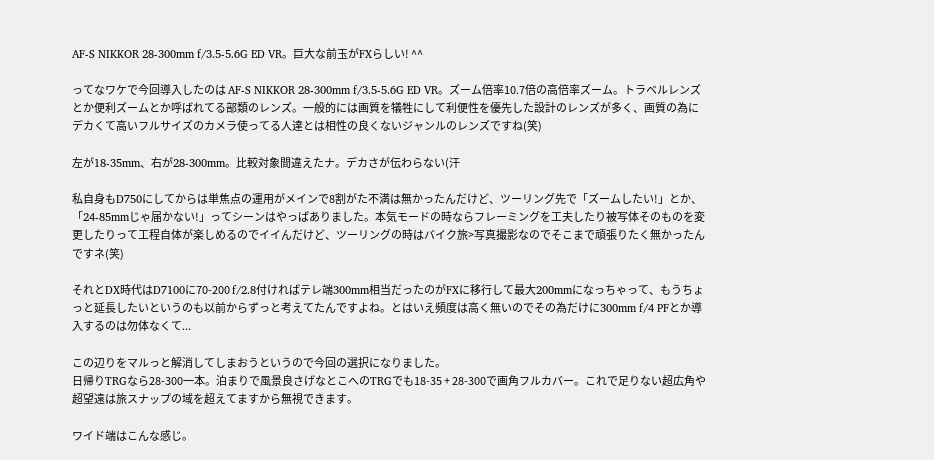AF-S NIKKOR 28-300mm f/3.5-5.6G ED VR。巨大な前玉がFXらしい! ^^

ってなワケで今回導入したのは AF-S NIKKOR 28-300mm f/3.5-5.6G ED VR。ズーム倍率10.7倍の高倍率ズーム。トラベルレンズとか便利ズームとか呼ばれてる部類のレンズ。一般的には画質を犠牲にして利便性を優先した設計のレンズが多く、画質の為にデカくて高いフルサイズのカメラ使ってる人達とは相性の良くないジャンルのレンズですね(笑)

左が18-35mm、右が28-300mm。比較対象間違えたナ。デカさが伝わらない(汗

私自身もD750にしてからは単焦点の運用がメインで8割がた不満は無かったんだけど、ツーリング先で「ズームしたい!」とか、「24-85mmじゃ届かない!」ってシーンはやっぱありました。本気モードの時ならフレーミングを工夫したり被写体そのものを変更したりって工程自体が楽しめるのでイイんだけど、ツーリングの時はバイク旅>写真撮影なのでそこまで頑張りたく無かったんですネ(笑)

それとDX時代はD7100に70-200 f/2.8付ければテレ端300mm相当だったのがFXに移行して最大200mmになっちゃって、もうちょっと延長したいというのも以前からずっと考えてたんですよね。とはいえ頻度は高く無いのでその為だけに300mm f/4 PFとか導入するのは勿体なくて...

この辺りをマルっと解消してしまおうというので今回の選択になりました。
日帰りTRGなら28-300一本。泊まりで風景良さげなとこへのTRGでも18-35 + 28-300で画角フルカバー。これで足りない超広角や超望遠は旅スナップの域を超えてますから無視できます。

ワイド端はこんな感じ。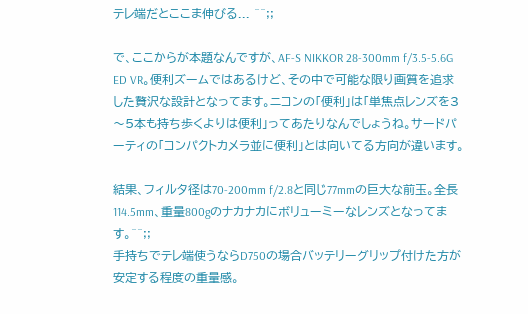テレ端だとここま伸びる... ^^;;

で、ここからが本題なんですが、AF-S NIKKOR 28-300mm f/3.5-5.6G ED VR。便利ズームではあるけど、その中で可能な限り画質を追求した贅沢な設計となってます。ニコンの「便利」は「単焦点レンズを3〜5本も持ち歩くよりは便利」ってあたりなんでしょうね。サードパーティの「コンパクトカメラ並に便利」とは向いてる方向が違います。

結果、フィルタ径は70-200mm f/2.8と同じ77mmの巨大な前玉。全長114.5mm、重量800gのナカナカにボリューミーなレンズとなってます。^^;;
手持ちでテレ端使うならD750の場合バッテリーグリップ付けた方が安定する程度の重量感。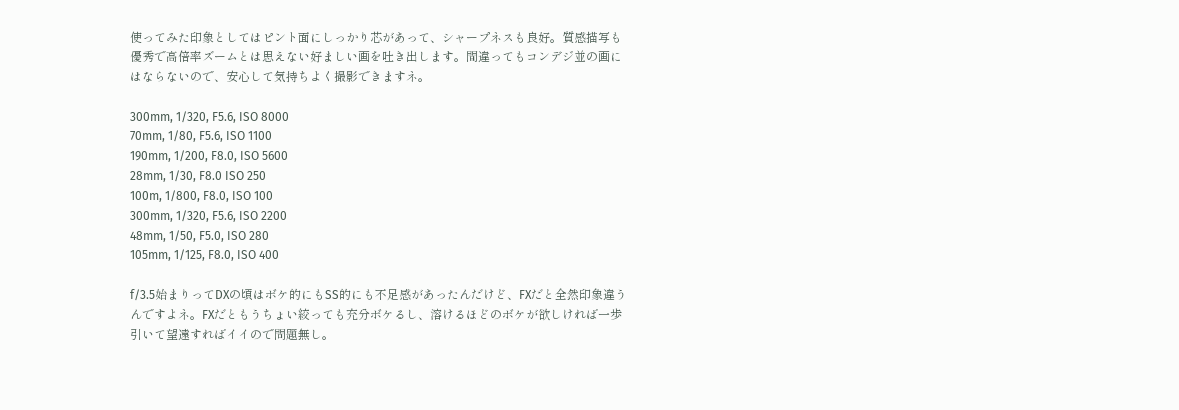使ってみた印象としてはピント面にしっかり芯があって、シャープネスも良好。質感描写も優秀で高倍率ズームとは思えない好ましい画を吐き出します。間違ってもコンデジ並の画にはならないので、安心して気持ちよく撮影できますネ。

300mm, 1/320, F5.6, ISO 8000
70mm, 1/80, F5.6, ISO 1100
190mm, 1/200, F8.0, ISO 5600
28mm, 1/30, F8.0 ISO 250
100m, 1/800, F8.0, ISO 100
300mm, 1/320, F5.6, ISO 2200
48mm, 1/50, F5.0, ISO 280
105mm, 1/125, F8.0, ISO 400

f/3.5始まりってDXの頃はボケ的にもSS的にも不足感があったんだけど、FXだと全然印象違うんですよネ。FXだともうちょい絞っても充分ボケるし、溶けるほどのボケが欲しければ一歩引いて望遠すればイイので問題無し。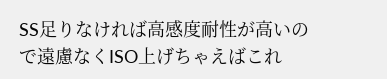SS足りなければ高感度耐性が高いので遠慮なくISO上げちゃえばこれ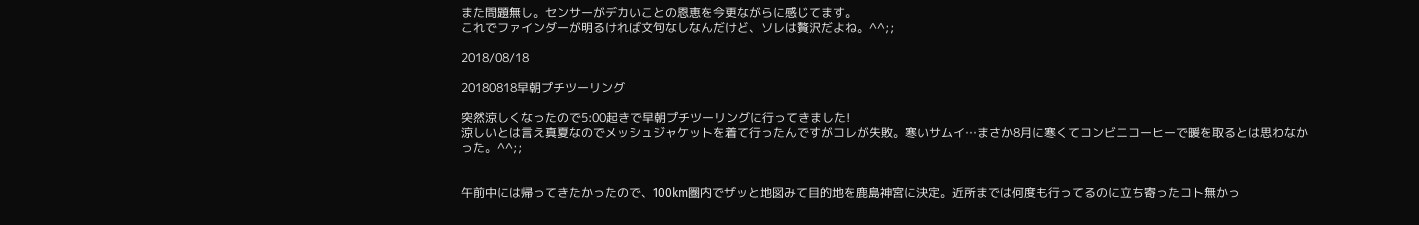また問題無し。センサーがデカいことの恩恵を今更ながらに感じてます。
これでファインダーが明るければ文句なしなんだけど、ソレは贅沢だよね。^^;;

2018/08/18

20180818早朝プチツーリング

突然涼しくなったので5:00起きで早朝プチツーリングに行ってきました!
涼しいとは言え真夏なのでメッシュジャケットを着て行ったんですがコレが失敗。寒いサムイ…まさか8月に寒くてコンビニコーヒーで暖を取るとは思わなかった。^^;;


午前中には帰ってきたかったので、100km圏内でザッと地図みて目的地を鹿島神宮に決定。近所までは何度も行ってるのに立ち寄ったコト無かっ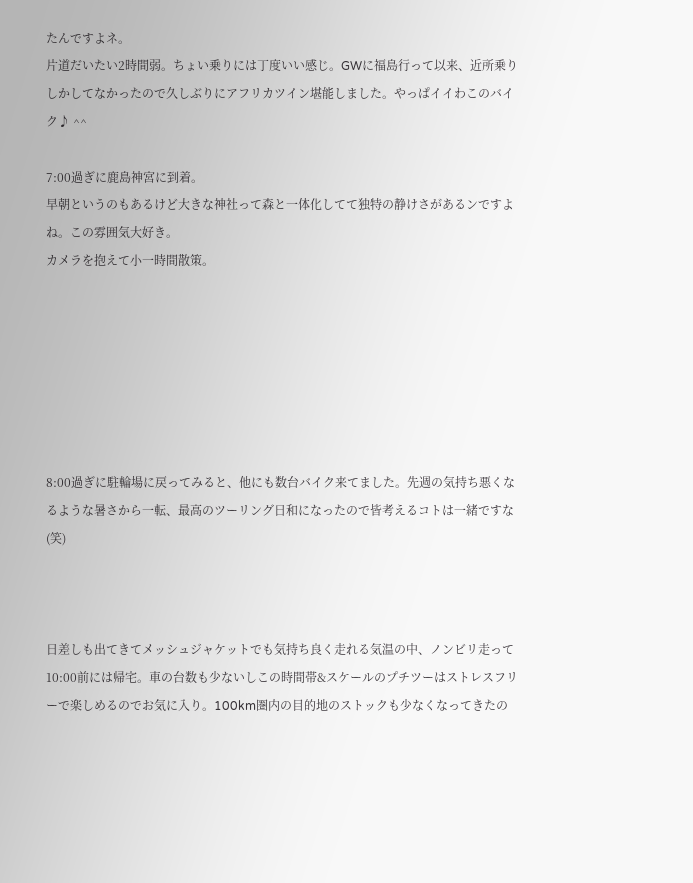たんですよネ。
片道だいたい2時間弱。ちょい乗りには丁度いい感じ。GWに福島行って以来、近所乗りしかしてなかったので久しぶりにアフリカツイン堪能しました。やっぱイイわこのバイク♪ ^^

7:00過ぎに鹿島神宮に到着。
早朝というのもあるけど大きな神社って森と一体化してて独特の静けさがあるンですよね。この雰囲気大好き。
カメラを抱えて小一時間散策。







8:00過ぎに駐輪場に戻ってみると、他にも数台バイク来てました。先週の気持ち悪くなるような暑さから一転、最高のツーリング日和になったので皆考えるコトは一緒ですな(笑)



日差しも出てきてメッシュジャケットでも気持ち良く走れる気温の中、ノンビリ走って10:00前には帰宅。車の台数も少ないしこの時間帯&スケールのプチツーはストレスフリーで楽しめるのでお気に入り。100km圏内の目的地のストックも少なくなってきたの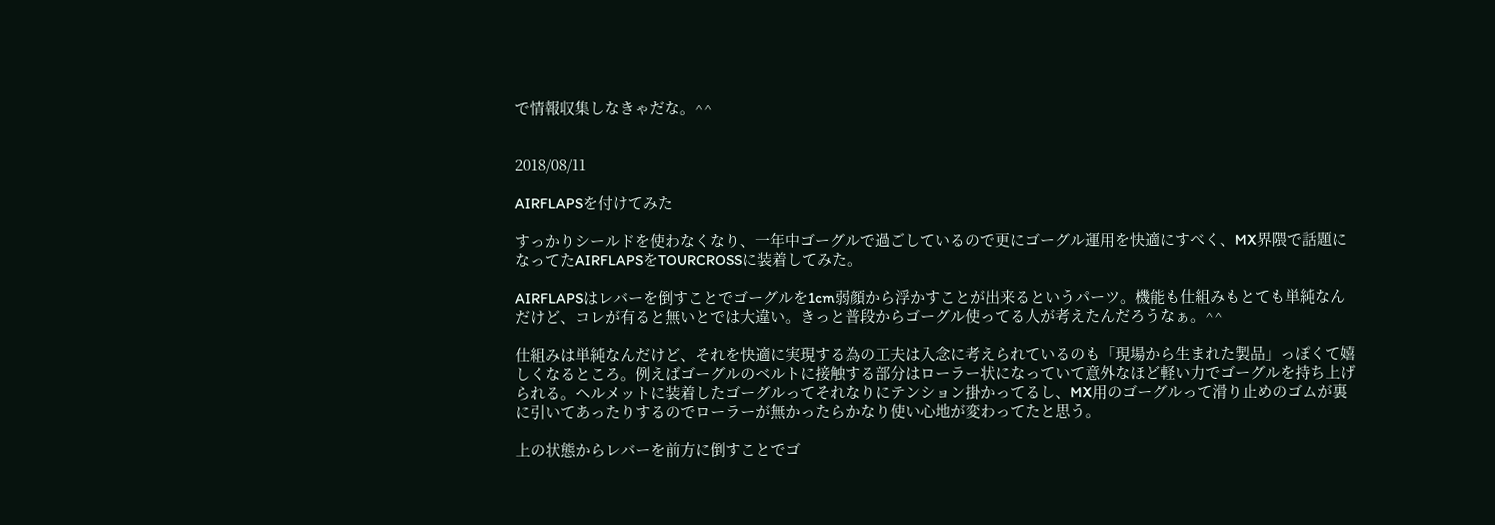で情報収集しなきゃだな。^^


2018/08/11

AIRFLAPSを付けてみた

すっかりシールドを使わなくなり、一年中ゴーグルで過ごしているので更にゴーグル運用を快適にすべく、MX界隈で話題になってたAIRFLAPSをTOURCROSSに装着してみた。

AIRFLAPSはレバーを倒すことでゴーグルを1cm弱顔から浮かすことが出来るというパーツ。機能も仕組みもとても単純なんだけど、コレが有ると無いとでは大違い。きっと普段からゴーグル使ってる人が考えたんだろうなぁ。^^

仕組みは単純なんだけど、それを快適に実現する為の工夫は入念に考えられているのも「現場から生まれた製品」っぽくて嬉しくなるところ。例えばゴーグルのベルトに接触する部分はローラー状になっていて意外なほど軽い力でゴーグルを持ち上げられる。ヘルメットに装着したゴーグルってそれなりにテンション掛かってるし、MX用のゴーグルって滑り止めのゴムが裏に引いてあったりするのでローラーが無かったらかなり使い心地が変わってたと思う。

上の状態からレバーを前方に倒すことでゴ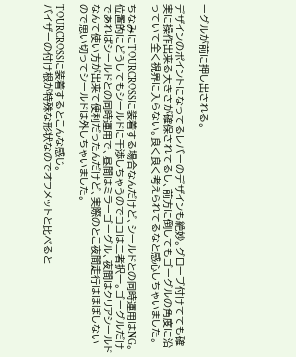ーグルが前に押し出される。

デザインのポイントになってるレバーのデザインも絶妙。グローブ付けてても確実に操作出来る大きさが確保されてるし、前方に倒してもゴーグルの角度に沿っていて全く視界に入らない。良く良く考えられてるなと感心しちゃいました。

ちなみにTOURCROSSに装着する場合なんだけど、シールドとの同時運用はNG。位置的にどうしてもシールドに干渉しちゃうのでココは二者択一。ゴーグルだけであればシールドとの同時運用で、昼間はミラーゴーグル、夜間はクリアシールドなんて使い方が出来て便利だったんだけど、実際のとこ夜間走行はほぼしないので思い切ってシールドは外しちゃいました。

TOURCROSSに装着するとこんな感じ。
バイザーの付け根が特殊な形状なのでオフメットと比べると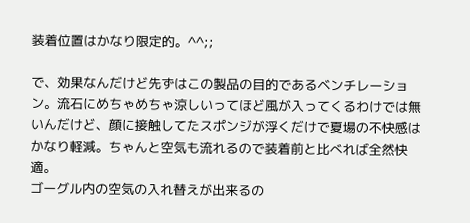装着位置はかなり限定的。^^;;

で、効果なんだけど先ずはこの製品の目的であるベンチレーション。流石にめちゃめちゃ涼しいってほど風が入ってくるわけでは無いんだけど、顔に接触してたスポンジが浮くだけで夏場の不快感はかなり軽減。ちゃんと空気も流れるので装着前と比べれば全然快適。
ゴーグル内の空気の入れ替えが出来るの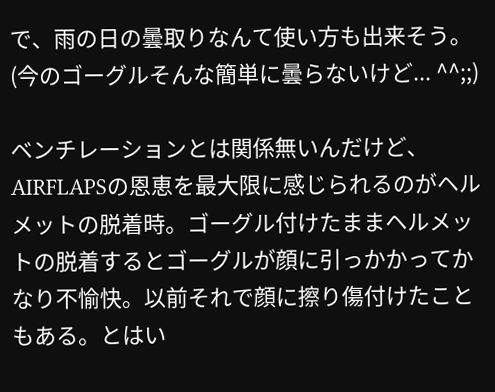で、雨の日の曇取りなんて使い方も出来そう。(今のゴーグルそんな簡単に曇らないけど... ^^;;)

ベンチレーションとは関係無いんだけど、AIRFLAPSの恩恵を最大限に感じられるのがヘルメットの脱着時。ゴーグル付けたままヘルメットの脱着するとゴーグルが顔に引っかかってかなり不愉快。以前それで顔に擦り傷付けたこともある。とはい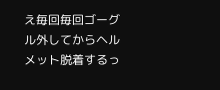え毎回毎回ゴーグル外してからヘルメット脱着するっ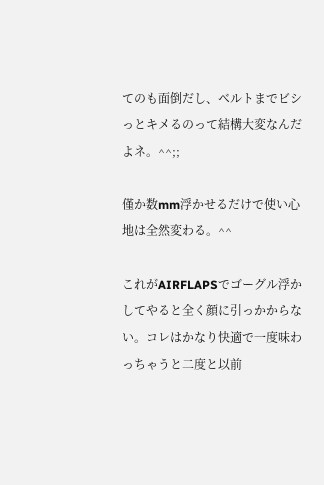てのも面倒だし、ベルトまでビシっとキメるのって結構大変なんだよネ。^^;;

僅か数mm浮かせるだけで使い心地は全然変わる。^^

これがAIRFLAPSでゴーグル浮かしてやると全く顔に引っかからない。コレはかなり快適で一度味わっちゃうと二度と以前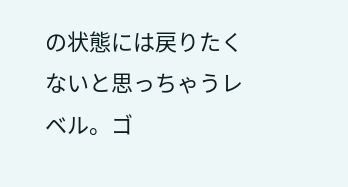の状態には戻りたくないと思っちゃうレベル。ゴ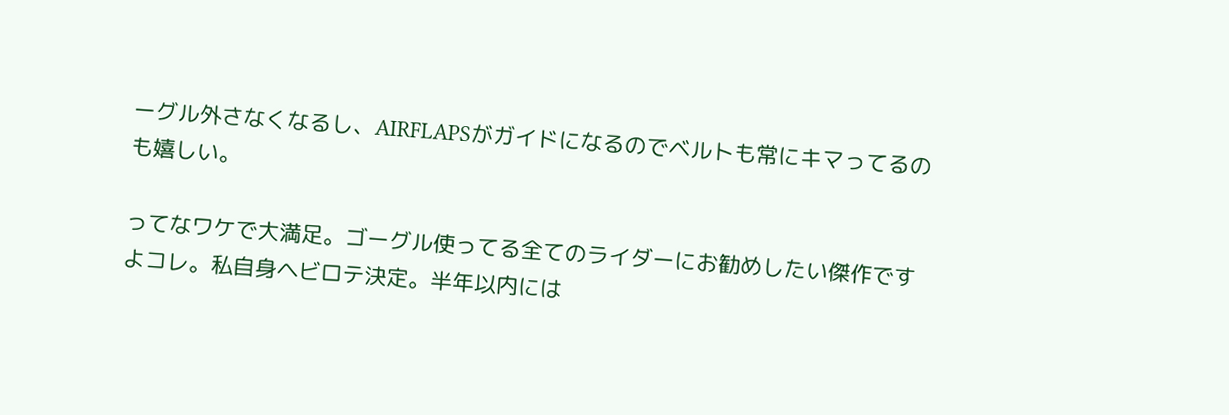ーグル外さなくなるし、AIRFLAPSがガイドになるのでベルトも常にキマってるのも嬉しい。

ってなワケで大満足。ゴーグル使ってる全てのライダーにお勧めしたい傑作ですよコレ。私自身ヘビロテ決定。半年以内には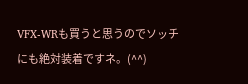VFX-WRも買うと思うのでソッチにも絶対装着ですネ。(^^)